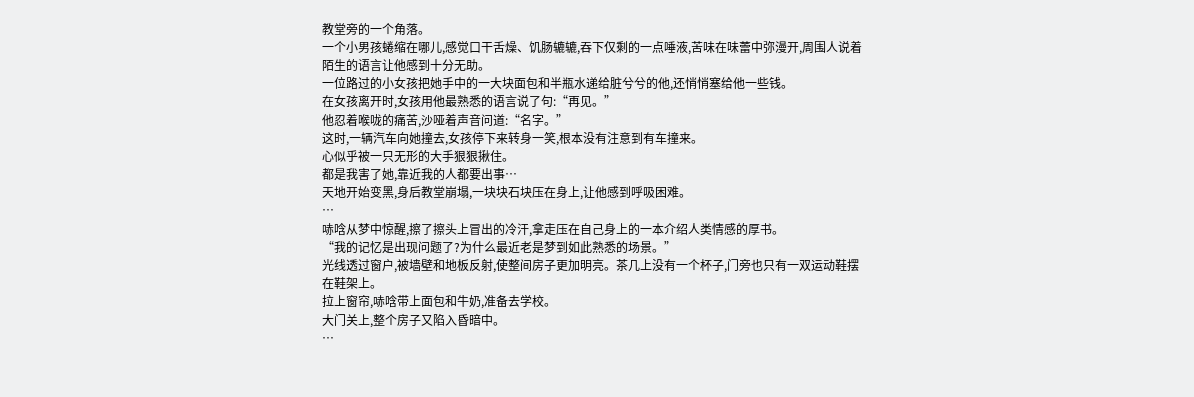教堂旁的一个角落。
一个小男孩蜷缩在哪儿,感觉口干舌燥、饥肠辘辘,吞下仅剩的一点唾液,苦味在味蕾中弥漫开,周围人说着陌生的语言让他感到十分无助。
一位路过的小女孩把她手中的一大块面包和半瓶水递给脏兮兮的他,还悄悄塞给他一些钱。
在女孩离开时,女孩用他最熟悉的语言说了句:“再见。”
他忍着喉咙的痛苦,沙哑着声音问道:“名字。”
这时,一辆汽车向她撞去,女孩停下来转身一笑,根本没有注意到有车撞来。
心似乎被一只无形的大手狠狠揪住。
都是我害了她,靠近我的人都要出事…
天地开始变黑,身后教堂崩塌,一块块石块压在身上,让他感到呼吸困难。
…
哧唅从梦中惊醒,擦了擦头上冒出的冷汗,拿走压在自己身上的一本介绍人类情感的厚书。
“我的记忆是出现问题了?为什么最近老是梦到如此熟悉的场景。”
光线透过窗户,被墙壁和地板反射,使整间房子更加明亮。茶几上没有一个杯子,门旁也只有一双运动鞋摆在鞋架上。
拉上窗帘,哧唅带上面包和牛奶,准备去学校。
大门关上,整个房子又陷入昏暗中。
…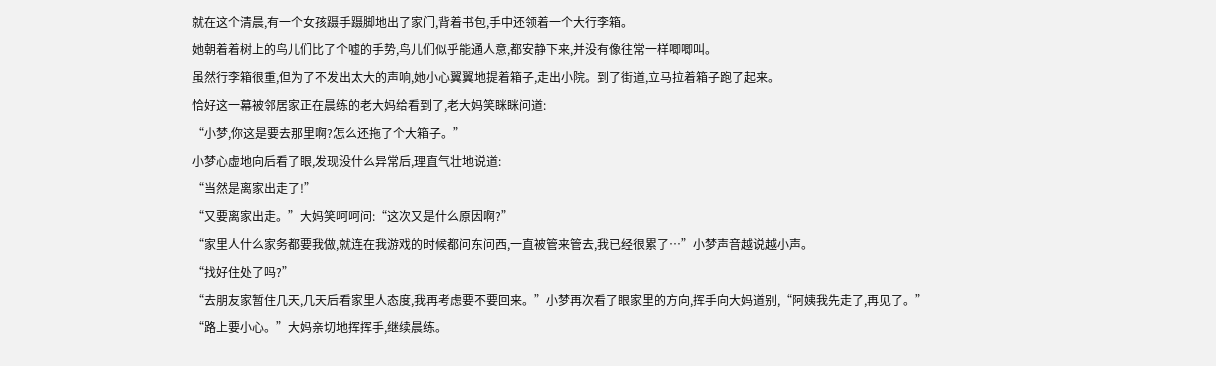就在这个清晨,有一个女孩蹑手蹑脚地出了家门,背着书包,手中还领着一个大行李箱。
她朝着着树上的鸟儿们比了个嘘的手势,鸟儿们似乎能通人意,都安静下来,并没有像往常一样唧唧叫。
虽然行李箱很重,但为了不发出太大的声响,她小心翼翼地提着箱子,走出小院。到了街道,立马拉着箱子跑了起来。
恰好这一幕被邻居家正在晨练的老大妈给看到了,老大妈笑眯眯问道:
“小梦,你这是要去那里啊?怎么还拖了个大箱子。”
小梦心虚地向后看了眼,发现没什么异常后,理直气壮地说道:
“当然是离家出走了!”
“又要离家出走。”大妈笑呵呵问:“这次又是什么原因啊?”
“家里人什么家务都要我做,就连在我游戏的时候都问东问西,一直被管来管去,我已经很累了…”小梦声音越说越小声。
“找好住处了吗?”
“去朋友家暂住几天,几天后看家里人态度,我再考虑要不要回来。”小梦再次看了眼家里的方向,挥手向大妈道别,“阿姨我先走了,再见了。”
“路上要小心。”大妈亲切地挥挥手,继续晨练。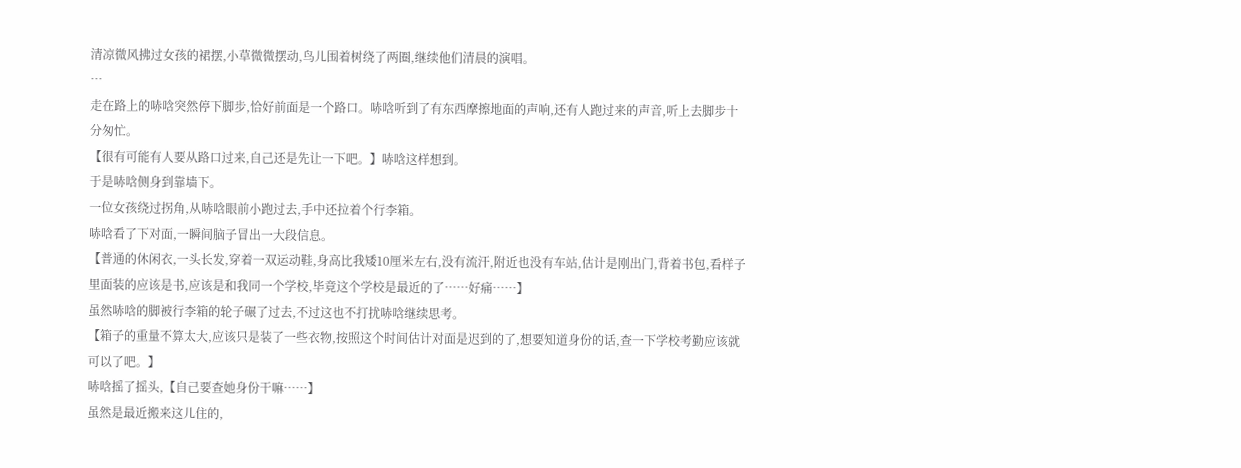清凉微风拂过女孩的裙摆,小草微微摆动,鸟儿围着树绕了两圈,继续他们清晨的演唱。
…
走在路上的哧唅突然停下脚步,恰好前面是一个路口。哧唅听到了有东西摩擦地面的声响,还有人跑过来的声音,听上去脚步十分匆忙。
【很有可能有人要从路口过来,自己还是先让一下吧。】哧唅这样想到。
于是哧唅侧身到靠墙下。
一位女孩绕过拐角,从哧唅眼前小跑过去,手中还拉着个行李箱。
哧唅看了下对面,一瞬间脑子冒出一大段信息。
【普通的休闲衣,一头长发,穿着一双运动鞋,身高比我矮10厘米左右,没有流汗,附近也没有车站,估计是刚出门,背着书包,看样子里面装的应该是书,应该是和我同一个学校,毕竟这个学校是最近的了……好痛……】
虽然哧唅的脚被行李箱的轮子碾了过去,不过这也不打扰哧唅继续思考。
【箱子的重量不算太大,应该只是装了一些衣物,按照这个时间估计对面是迟到的了,想要知道身份的话,查一下学校考勤应该就可以了吧。】
哧唅摇了摇头,【自己要查她身份干嘛……】
虽然是最近搬来这儿住的,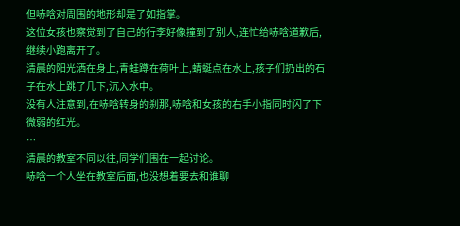但哧唅对周围的地形却是了如指掌。
这位女孩也察觉到了自己的行李好像撞到了别人,连忙给哧唅道歉后,继续小跑离开了。
清晨的阳光洒在身上,青蛙蹲在荷叶上,蜻蜓点在水上,孩子们扔出的石子在水上跳了几下,沉入水中。
没有人注意到,在哧唅转身的刹那,哧唅和女孩的右手小指同时闪了下微弱的红光。
…
清晨的教室不同以往,同学们围在一起讨论。
哧唅一个人坐在教室后面,也没想着要去和谁聊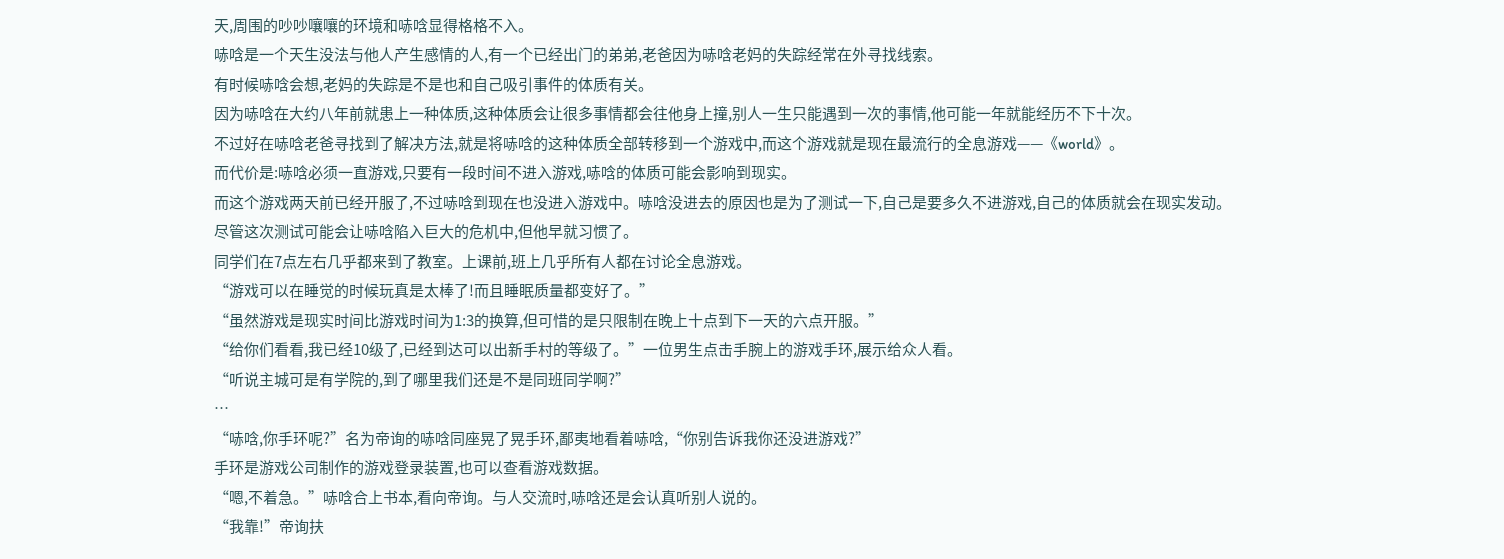天,周围的吵吵嚷嚷的环境和哧唅显得格格不入。
哧唅是一个天生没法与他人产生感情的人,有一个已经出门的弟弟,老爸因为哧唅老妈的失踪经常在外寻找线索。
有时候哧唅会想,老妈的失踪是不是也和自己吸引事件的体质有关。
因为哧唅在大约八年前就患上一种体质,这种体质会让很多事情都会往他身上撞,别人一生只能遇到一次的事情,他可能一年就能经历不下十次。
不过好在哧唅老爸寻找到了解决方法,就是将哧唅的这种体质全部转移到一个游戏中,而这个游戏就是现在最流行的全息游戏——《world》。
而代价是:哧唅必须一直游戏,只要有一段时间不进入游戏,哧唅的体质可能会影响到现实。
而这个游戏两天前已经开服了,不过哧唅到现在也没进入游戏中。哧唅没进去的原因也是为了测试一下,自己是要多久不进游戏,自己的体质就会在现实发动。
尽管这次测试可能会让哧唅陷入巨大的危机中,但他早就习惯了。
同学们在7点左右几乎都来到了教室。上课前,班上几乎所有人都在讨论全息游戏。
“游戏可以在睡觉的时候玩真是太棒了!而且睡眠质量都变好了。”
“虽然游戏是现实时间比游戏时间为1:3的换算,但可惜的是只限制在晚上十点到下一天的六点开服。”
“给你们看看,我已经10级了,已经到达可以出新手村的等级了。”一位男生点击手腕上的游戏手环,展示给众人看。
“听说主城可是有学院的,到了哪里我们还是不是同班同学啊?”
…
“哧唅,你手环呢?”名为帝询的哧唅同座晃了晃手环,鄙夷地看着哧唅,“你别告诉我你还没进游戏?”
手环是游戏公司制作的游戏登录装置,也可以查看游戏数据。
“嗯,不着急。”哧唅合上书本,看向帝询。与人交流时,哧唅还是会认真听别人说的。
“我靠!”帝询扶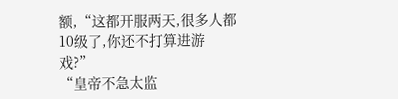额,“这都开服两天,很多人都10级了,你还不打算进游戏?”
“皇帝不急太监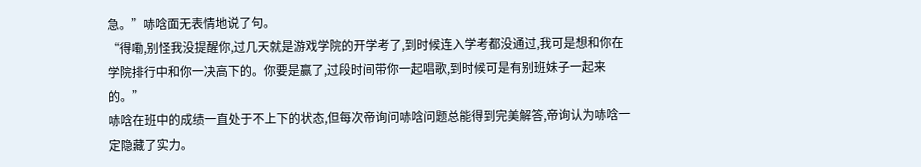急。”哧唅面无表情地说了句。
“得嘞,别怪我没提醒你,过几天就是游戏学院的开学考了,到时候连入学考都没通过,我可是想和你在学院排行中和你一决高下的。你要是赢了,过段时间带你一起唱歌,到时候可是有别班妹子一起来的。”
哧唅在班中的成绩一直处于不上下的状态,但每次帝询问哧唅问题总能得到完美解答,帝询认为哧唅一定隐藏了实力。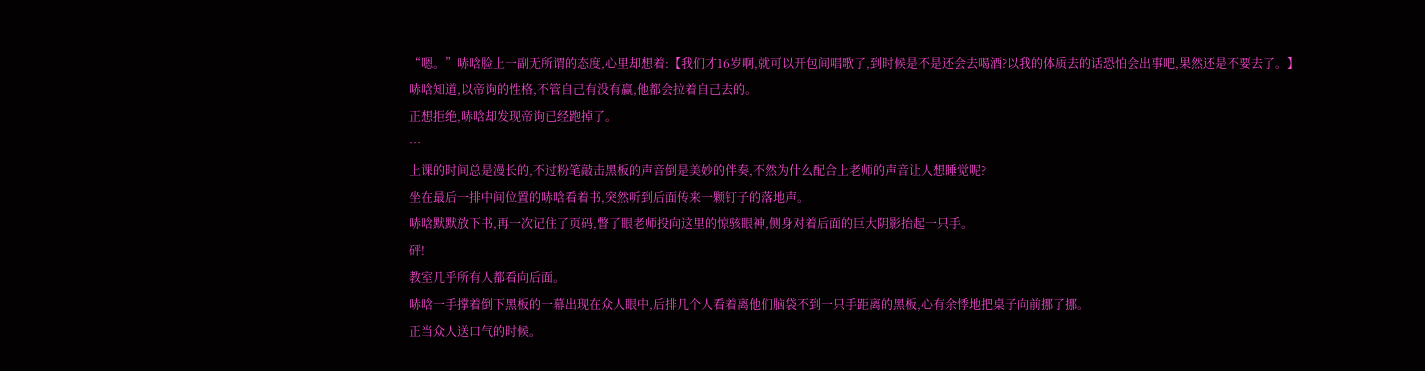“嗯。”哧唅脸上一副无所谓的态度,心里却想着:【我们才16岁啊,就可以开包间唱歌了,到时候是不是还会去喝酒?以我的体质去的话恐怕会出事吧,果然还是不要去了。】
哧唅知道,以帝询的性格,不管自己有没有赢,他都会拉着自己去的。
正想拒绝,哧唅却发现帝询已经跑掉了。
…
上课的时间总是漫长的,不过粉笔敲击黑板的声音倒是美妙的伴奏,不然为什么配合上老师的声音让人想睡觉呢?
坐在最后一排中间位置的哧唅看着书,突然听到后面传来一颗钉子的落地声。
哧唅默默放下书,再一次记住了页码,瞥了眼老师投向这里的惊骇眼神,侧身对着后面的巨大阴影抬起一只手。
砰!
教室几乎所有人都看向后面。
哧唅一手撑着倒下黑板的一幕出现在众人眼中,后排几个人看着离他们脑袋不到一只手距离的黑板,心有余悸地把桌子向前挪了挪。
正当众人送口气的时候。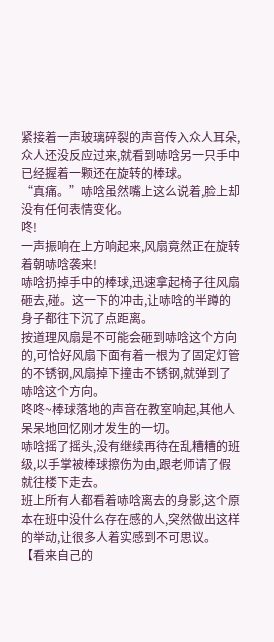紧接着一声玻璃碎裂的声音传入众人耳朵,众人还没反应过来,就看到哧唅另一只手中已经握着一颗还在旋转的棒球。
“真痛。”哧唅虽然嘴上这么说着,脸上却没有任何表情变化。
咚!
一声振响在上方响起来,风扇竟然正在旋转着朝哧唅袭来!
哧唅扔掉手中的棒球,迅速拿起椅子往风扇砸去,碰。这一下的冲击,让哧唅的半蹲的身子都往下沉了点距离。
按道理风扇是不可能会砸到哧唅这个方向的,可恰好风扇下面有着一根为了固定灯管的不锈钢,风扇掉下撞击不锈钢,就弹到了哧唅这个方向。
咚咚~棒球落地的声音在教室响起,其他人呆呆地回忆刚才发生的一切。
哧唅摇了摇头,没有继续再待在乱糟糟的班级,以手掌被棒球擦伤为由,跟老师请了假就往楼下走去。
班上所有人都看着哧唅离去的身影,这个原本在班中没什么存在感的人,突然做出这样的举动,让很多人着实感到不可思议。
【看来自己的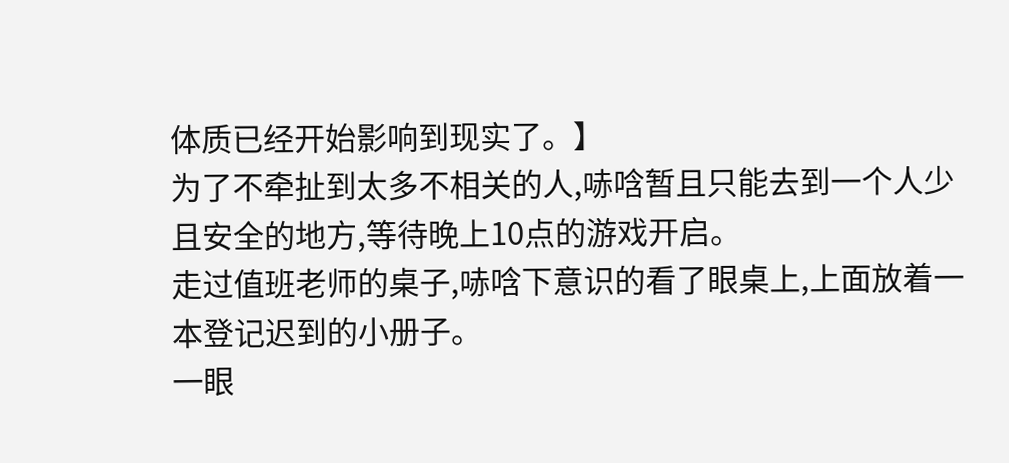体质已经开始影响到现实了。】
为了不牵扯到太多不相关的人,哧唅暂且只能去到一个人少且安全的地方,等待晚上10点的游戏开启。
走过值班老师的桌子,哧唅下意识的看了眼桌上,上面放着一本登记迟到的小册子。
一眼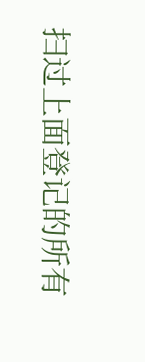扫过上面登记的所有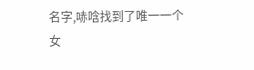名字,哧唅找到了唯一一个女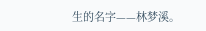生的名字——林梦溪。